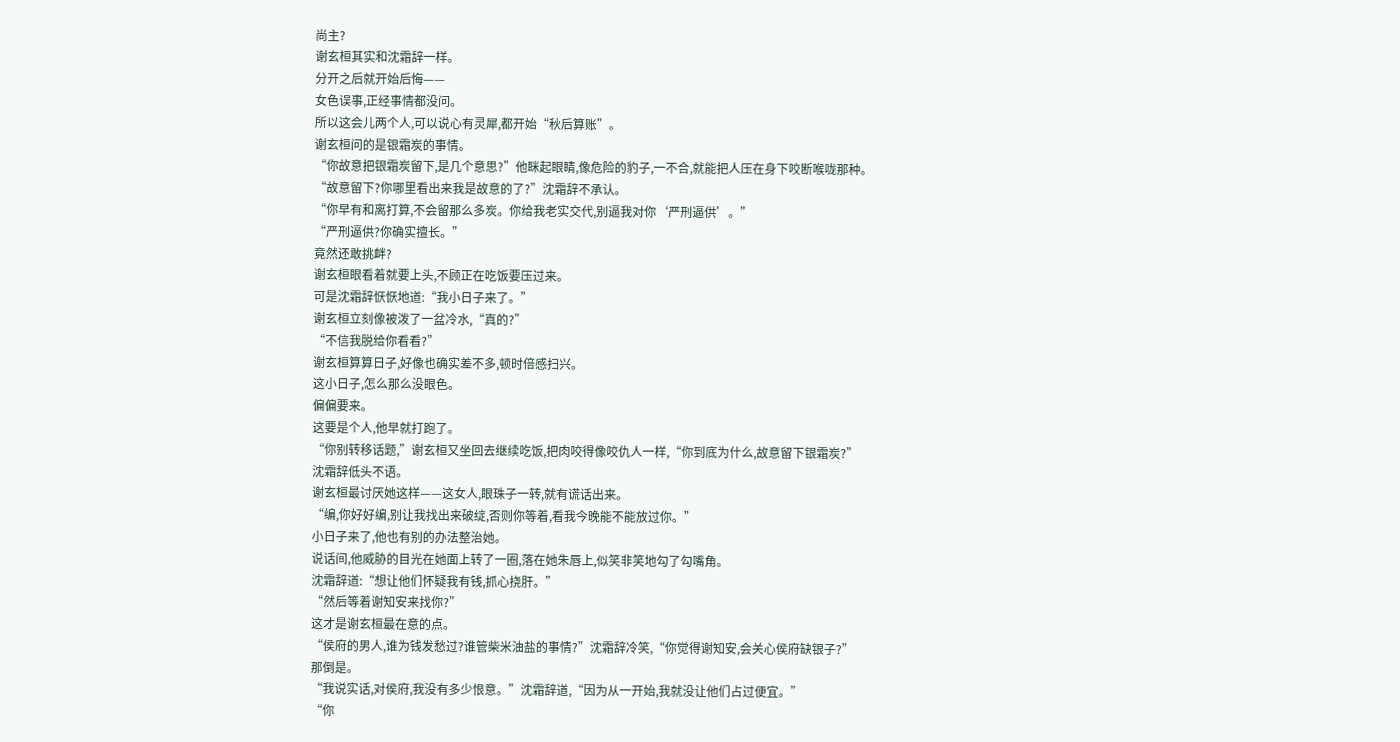尚主?
谢玄桓其实和沈霜辞一样。
分开之后就开始后悔——
女色误事,正经事情都没问。
所以这会儿两个人,可以说心有灵犀,都开始“秋后算账”。
谢玄桓问的是银霜炭的事情。
“你故意把银霜炭留下,是几个意思?”他眯起眼睛,像危险的豹子,一不合,就能把人压在身下咬断喉咙那种。
“故意留下?你哪里看出来我是故意的了?”沈霜辞不承认。
“你早有和离打算,不会留那么多炭。你给我老实交代,别逼我对你‘严刑逼供’。”
“严刑逼供?你确实擅长。”
竟然还敢挑衅?
谢玄桓眼看着就要上头,不顾正在吃饭要压过来。
可是沈霜辞恹恹地道:“我小日子来了。”
谢玄桓立刻像被泼了一盆冷水,“真的?”
“不信我脱给你看看?”
谢玄桓算算日子,好像也确实差不多,顿时倍感扫兴。
这小日子,怎么那么没眼色。
偏偏要来。
这要是个人,他早就打跑了。
“你别转移话题,”谢玄桓又坐回去继续吃饭,把肉咬得像咬仇人一样,“你到底为什么,故意留下银霜炭?”
沈霜辞低头不语。
谢玄桓最讨厌她这样——这女人,眼珠子一转,就有谎话出来。
“编,你好好编,别让我找出来破绽,否则你等着,看我今晚能不能放过你。”
小日子来了,他也有别的办法整治她。
说话间,他威胁的目光在她面上转了一圈,落在她朱唇上,似笑非笑地勾了勾嘴角。
沈霜辞道:“想让他们怀疑我有钱,抓心挠肝。”
“然后等着谢知安来找你?”
这才是谢玄桓最在意的点。
“侯府的男人,谁为钱发愁过?谁管柴米油盐的事情?”沈霜辞冷笑,“你觉得谢知安,会关心侯府缺银子?”
那倒是。
“我说实话,对侯府,我没有多少恨意。”沈霜辞道,“因为从一开始,我就没让他们占过便宜。”
“你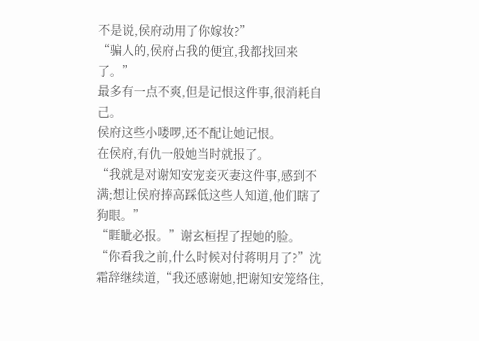不是说,侯府动用了你嫁妆?”
“骗人的,侯府占我的便宜,我都找回来了。”
最多有一点不爽,但是记恨这件事,很消耗自己。
侯府这些小喽啰,还不配让她记恨。
在侯府,有仇一般她当时就报了。
“我就是对谢知安宠妾灭妻这件事,感到不满;想让侯府捧高踩低这些人知道,他们瞎了狗眼。”
“睚眦必报。”谢玄桓捏了捏她的脸。
“你看我之前,什么时候对付蒋明月了?”沈霜辞继续道,“我还感谢她,把谢知安笼络住,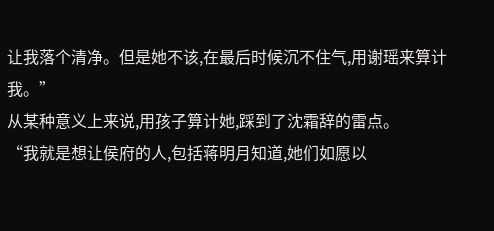让我落个清净。但是她不该,在最后时候沉不住气,用谢瑶来算计我。”
从某种意义上来说,用孩子算计她,踩到了沈霜辞的雷点。
“我就是想让侯府的人,包括蒋明月知道,她们如愿以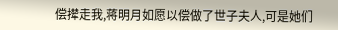偿撵走我,蒋明月如愿以偿做了世子夫人,可是她们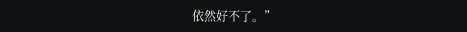依然好不了。”